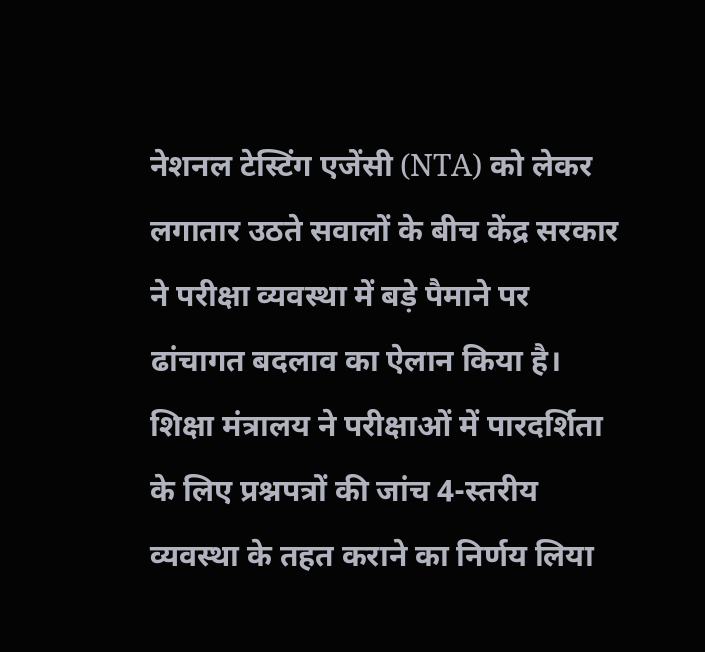नेशनल टेस्टिंग एजेंसी (NTA) को लेकर लगातार उठते सवालों के बीच केंद्र सरकार ने परीक्षा व्यवस्था में बड़े पैमाने पर ढांचागत बदलाव का ऐलान किया है। शिक्षा मंत्रालय ने परीक्षाओं में पारदर्शिता के लिए प्रश्नपत्रों की जांच 4-स्तरीय व्यवस्था के तहत कराने का निर्णय लिया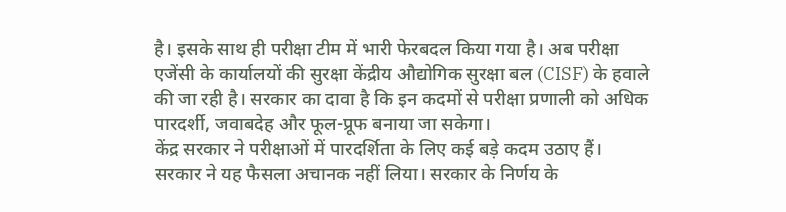है। इसके साथ ही परीक्षा टीम में भारी फेरबदल किया गया है। अब परीक्षा एजेंसी के कार्यालयों की सुरक्षा केंद्रीय औद्योगिक सुरक्षा बल (CISF) के हवाले की जा रही है। सरकार का दावा है कि इन कदमों से परीक्षा प्रणाली को अधिक पारदर्शी, जवाबदेह और फूल-प्रूफ बनाया जा सकेगा।
केंद्र सरकार ने परीक्षाओं में पारदर्शिता के लिए कई बड़े कदम उठाए हैं। सरकार ने यह फैसला अचानक नहीं लिया। सरकार के निर्णय के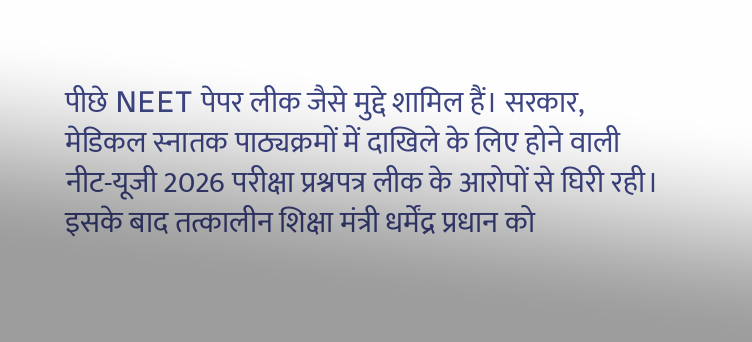पीछे NEET पेपर लीक जैसे मुद्दे शामिल हैं। सरकार, मेडिकल स्नातक पाठ्यक्रमों में दाखिले के लिए होने वाली नीट-यूजी 2026 परीक्षा प्रश्नपत्र लीक के आरोपों से घिरी रही। इसके बाद तत्कालीन शिक्षा मंत्री धर्मेंद्र प्रधान को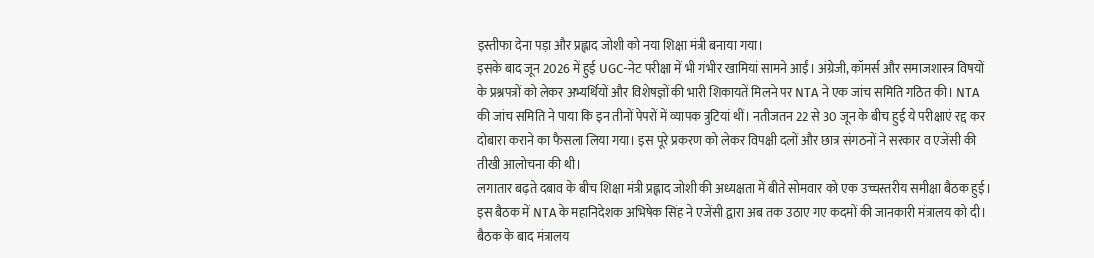इस्तीफा देना पड़ा और प्रह्लाद जोशी को नया शिक्षा मंत्री बनाया गया।
इसके बाद जून 2026 में हुई UGC-नेट परीक्षा में भी गंभीर खामियां सामने आईं। अंग्रेजी, कॉमर्स और समाजशास्त्र विषयों के प्रश्नपत्रों को लेकर अभ्यर्थियों और विशेषज्ञों की भारी शिकायतें मिलने पर NTA ने एक जांच समिति गठित की। NTA की जांच समिति ने पाया कि इन तीनों पेपरों में व्यापक त्रुटियां थीं। नतीजतन 22 से 30 जून के बीच हुई ये परीक्षाएं रद्द कर दोबारा कराने का फैसला लिया गया। इस पूरे प्रकरण को लेकर विपक्षी दलों और छात्र संगठनों ने सरकार व एजेंसी की तीखी आलोचना की थी।
लगातार बढ़ते दबाव के बीच शिक्षा मंत्री प्रह्लाद जोशी की अध्यक्षता में बीते सोमवार को एक उच्चस्तरीय समीक्षा बैठक हुई। इस बैठक में NTA के महानिदेशक अभिषेक सिंह ने एजेंसी द्वारा अब तक उठाए गए कदमों की जानकारी मंत्रालय को दी। बैठक के बाद मंत्रालय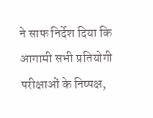ने साफ निर्देश दिया कि आगामी सभी प्रतियोगी परीक्षाओं के निष्पक्ष,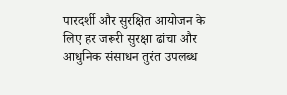पारदर्शी और सुरक्षित आयोजन के लिए हर जरूरी सुरक्षा ढांचा और आधुनिक संसाधन तुरंत उपलब्ध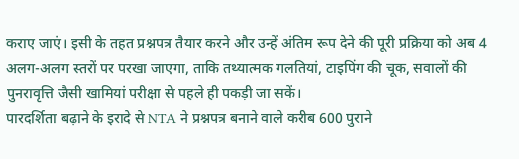कराए जाएं। इसी के तहत प्रश्नपत्र तैयार करने और उन्हें अंतिम रूप देने की पूरी प्रक्रिया को अब 4 अलग-अलग स्तरों पर परखा जाएगा, ताकि तथ्यात्मक गलतियां, टाइपिंग की चूक, सवालों की पुनरावृत्ति जैसी खामियां परीक्षा से पहले ही पकड़ी जा सकें।
पारदर्शिता बढ़ाने के इरादे से NTA ने प्रश्नपत्र बनाने वाले करीब 600 पुराने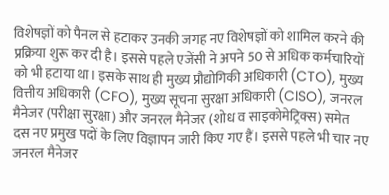विशेषज्ञों को पैनल से हटाकर उनकी जगह नए विशेषज्ञों को शामिल करने की प्रक्रिया शुरू कर दी है। इससे पहले एजेंसी ने अपने 50 से अधिक कर्मचारियों को भी हटाया था। इसके साथ ही मुख्य प्रौद्योगिकी अधिकारी (CTO), मुख्य वित्तीय अधिकारी (CFO), मुख्य सूचना सुरक्षा अधिकारी (CISO), जनरल मैनेजर (परीक्षा सुरक्षा) और जनरल मैनेजर (शोध व साइकोमेट्रिक्स) समेत दस नए प्रमुख पदों के लिए विज्ञापन जारी किए गए हैं। इससे पहले भी चार नए जनरल मैनेजर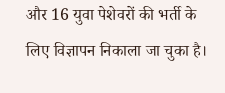और 16 युवा पेशेवरों की भर्ती के लिए विज्ञापन निकाला जा चुका है।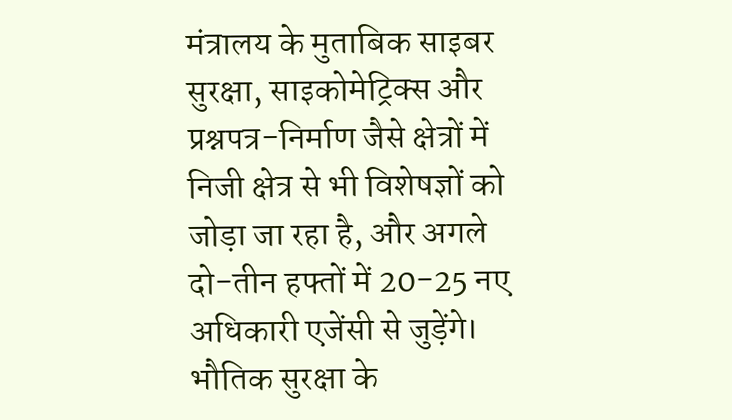मंत्रालय के मुताबिक साइबर सुरक्षा, साइकोमेट्रिक्स और प्रश्नपत्र-निर्माण जैसे क्षेत्रों में निजी क्षेत्र से भी विशेषज्ञों को जोड़ा जा रहा है, और अगले दो-तीन हफ्तों में 20-25 नए अधिकारी एजेंसी से जुड़ेंगे।
भौतिक सुरक्षा के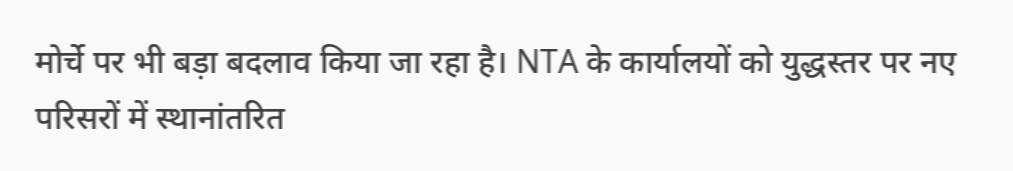मोर्चे पर भी बड़ा बदलाव किया जा रहा है। NTA के कार्यालयों को युद्धस्तर पर नए परिसरों में स्थानांतरित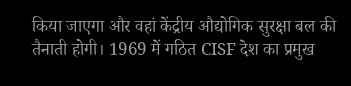किया जाएगा और वहां केंद्रीय औद्योगिक सुरक्षा बल की तैनाती होगी। 1969 में गठित CISF देश का प्रमुख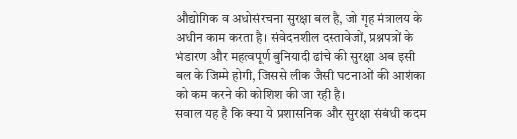औद्योगिक व अधोसंरचना सुरक्षा बल है, जो गृह मंत्रालय के अधीन काम करता है। संवेदनशील दस्तावेजों, प्रश्नपत्रों के भंडारण और महत्वपूर्ण बुनियादी ढांचे की सुरक्षा अब इसी बल के जिम्मे होगी, जिससे लीक जैसी घटनाओं की आशंका को कम करने की कोशिश की जा रही है।
सवाल यह है कि क्या ये प्रशासनिक और सुरक्षा संबंधी कदम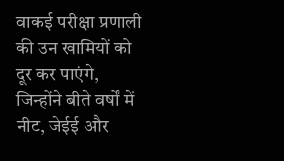वाकई परीक्षा प्रणाली की उन खामियों को दूर कर पाएंगे, जिन्होंने बीते वर्षों में नीट, जेईई और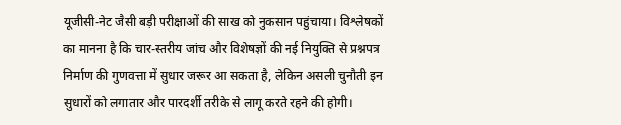यूजीसी-नेट जैसी बड़ी परीक्षाओं की साख को नुकसान पहुंचाया। विश्लेषकों का मानना है कि चार-स्तरीय जांच और विशेषज्ञों की नई नियुक्ति से प्रश्नपत्र निर्माण की गुणवत्ता में सुधार जरूर आ सकता है, लेकिन असली चुनौती इन सुधारों को लगातार और पारदर्शी तरीके से लागू करते रहने की होगी।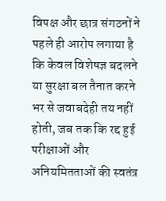विपक्ष और छात्र संगठनों ने पहले ही आरोप लगाया है कि केवल विशेषज्ञ बदलने या सुरक्षा बल तैनात करने भर से जवाबदेही तय नहीं होती, जब तक कि रद्द हुई परीक्षाओं और अनियमितताओं की स्वतंत्र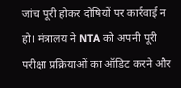जांच पूरी होकर दोषियों पर कार्रवाई न हो। मंत्रालय ने NTA को अपनी पूरी परीक्षा प्रक्रियाओं का ऑडिट करने और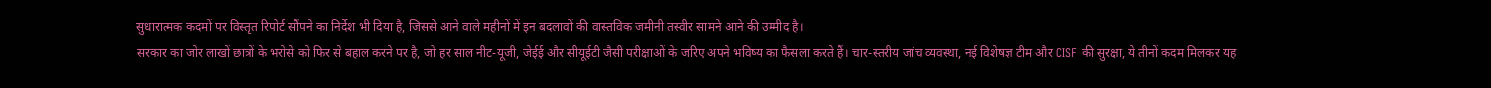सुधारात्मक कदमों पर विस्तृत रिपोर्ट सौंपने का निर्देश भी दिया है, जिससे आने वाले महीनों में इन बदलावों की वास्तविक जमीनी तस्वीर सामने आने की उम्मीद है।
सरकार का जोर लाखों छात्रों के भरोसे को फिर से बहाल करने पर है, जो हर साल नीट-यूजी, जेईई और सीयूईटी जैसी परीक्षाओं के जरिए अपने भविष्य का फैसला करते हैं। चार-स्तरीय जांच व्यवस्था, नई विशेषज्ञ टीम और CISF की सुरक्षा, ये तीनों कदम मिलकर यह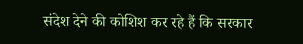संदेश देने की कोशिश कर रहे हैं कि सरकार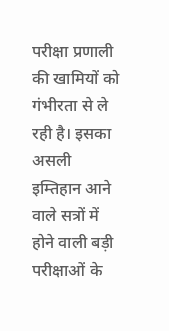परीक्षा प्रणाली की खामियों को गंभीरता से ले रही है। इसका असली इम्तिहान आने वाले सत्रों में होने वाली बड़ी परीक्षाओं के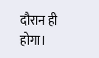दौरान ही होगा।